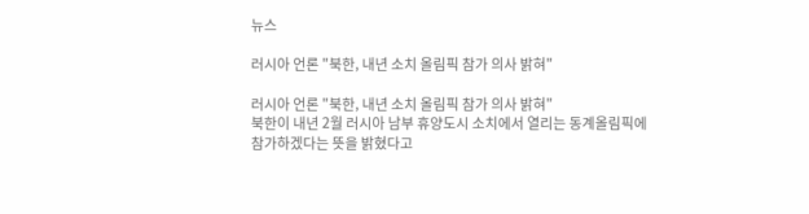뉴스

러시아 언론 "북한, 내년 소치 올림픽 참가 의사 밝혀"

러시아 언론 "북한, 내년 소치 올림픽 참가 의사 밝혀"
북한이 내년 2월 러시아 남부 휴양도시 소치에서 열리는 동계올림픽에 참가하겠다는 뜻을 밝혔다고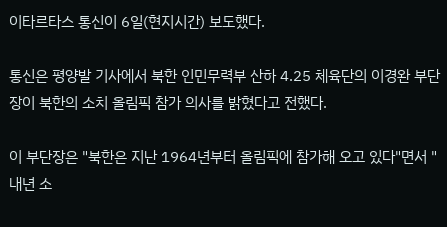이타르타스 통신이 6일(현지시간) 보도했다.

통신은 평양발 기사에서 북한 인민무력부 산하 4.25 체육단의 이경완 부단장이 북한의 소치 올림픽 참가 의사를 밝혔다고 전했다.

이 부단장은 "북한은 지난 1964년부터 올림픽에 참가해 오고 있다"면서 "내년 소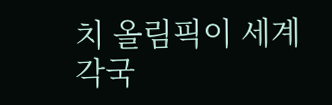치 올림픽이 세계 각국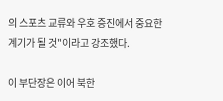의 스포츠 교류와 우호 증진에서 중요한 계기가 될 것"이라고 강조했다.

이 부단장은 이어 북한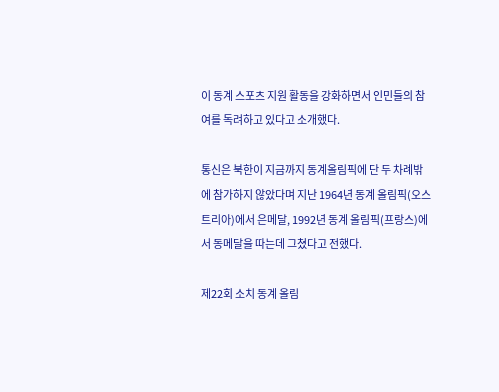이 동계 스포츠 지원 활동을 강화하면서 인민들의 참여를 독려하고 있다고 소개했다.

통신은 북한이 지금까지 동계올림픽에 단 두 차례밖에 참가하지 않았다며 지난 1964년 동계 올림픽(오스트리아)에서 은메달, 1992년 동계 올림픽(프랑스)에서 동메달을 따는데 그쳤다고 전했다.

제22회 소치 동계 올림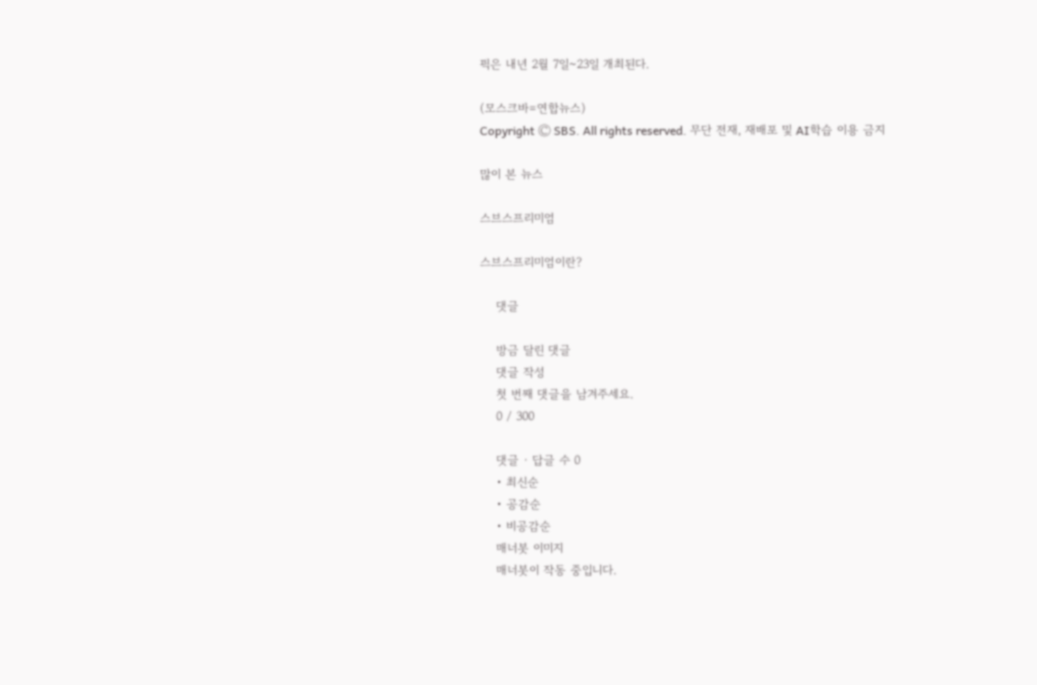픽은 내년 2월 7일~23일 개최된다.

(모스크바=연합뉴스)
Copyright Ⓒ SBS. All rights reserved. 무단 전재, 재배포 및 AI학습 이용 금지

많이 본 뉴스

스브스프리미엄

스브스프리미엄이란?

    댓글

    방금 달린 댓글
    댓글 작성
    첫 번째 댓글을 남겨주세요.
    0 / 300

    댓글 ∙ 답글 수 0
    • 최신순
    • 공감순
    • 비공감순
    매너봇 이미지
    매너봇이 작동 중입니다.